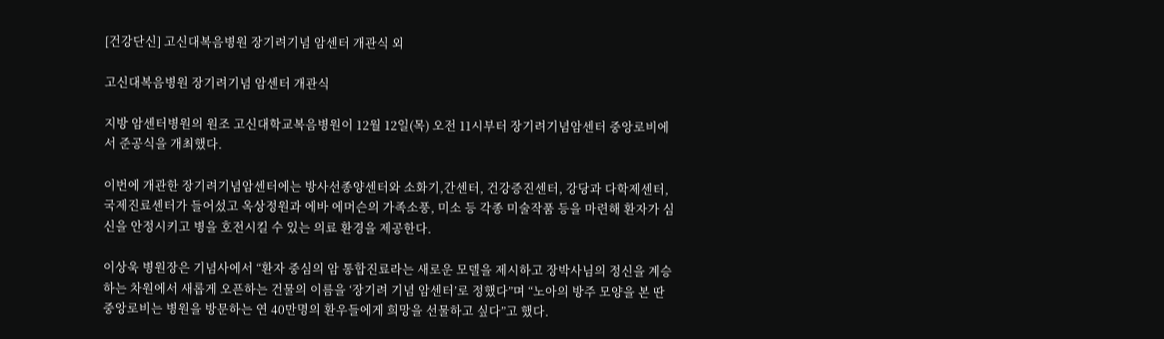[건강단신] 고신대복음병원 장기려기념 암센터 개관식 외

고신대복음병원 장기려기념 암센터 개관식

지방 암센터병원의 원조 고신대학교복음병원이 12월 12일(목) 오전 11시부터 장기려기념암센터 중앙로비에서 준공식을 개최했다.

이번에 개관한 장기려기념암센터에는 방사선종양센터와 소화기,간센터, 건강증진센터, 강당과 다학제센터, 국제진료센터가 들어섰고 옥상정원과 에바 에머슨의 가족소풍, 미소 등 각종 미술작품 등을 마련해 환자가 심신을 안정시키고 병을 호전시킬 수 있는 의료 환경을 제공한다.

이상욱 병원장은 기념사에서 “환자 중심의 암 통합진료라는 새로운 모델을 제시하고 장박사님의 정신을 계승하는 차원에서 새롭게 오픈하는 건물의 이름을 ‘장기려 기념 암센터’로 정했다”며 “노아의 방주 모양을 본 딴 중앙로비는 병원을 방문하는 연 40만명의 환우들에게 희망을 선물하고 싶다”고 했다.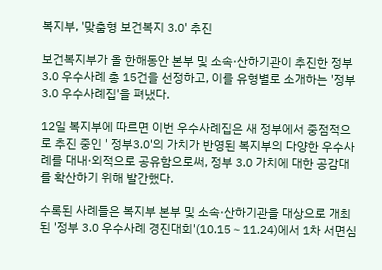복지부, '맞춤형 보건복지 3.0' 추진

보건복지부가 올 한해동안 본부 및 소속·산하기관이 추진한 정부 3.0 우수사례 총 15건을 선정하고, 이를 유형별로 소개하는 '정부 3.0 우수사례집'을 펴냈다.

12일 복지부에 따르면 이번 우수사례집은 새 정부에서 중점적으로 추진 중인 ' 정부3.0'의 가치가 반영된 복지부의 다양한 우수사례를 대내·외적으로 공유함으로써, 정부 3.0 가치에 대한 공감대를 확산하기 위해 발간했다.

수록된 사례들은 복지부 본부 및 소속·산하기관을 대상으로 개최된 '정부 3.0 우수사례 경진대회'(10.15∼11.24)에서 1차 서면심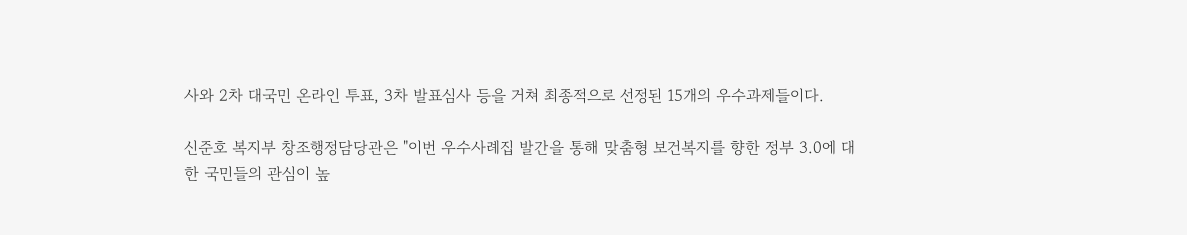사와 2차 대국민 온라인 투표, 3차 발표심사 등을 거쳐 최종적으로 선정된 15개의 우수과제들이다.

신준호 복지부 창조행정담당관은 "이번 우수사례집 발간을 통해 맞춤형 보건복지를 향한 정부 3.0에 대한 국민들의 관심이 높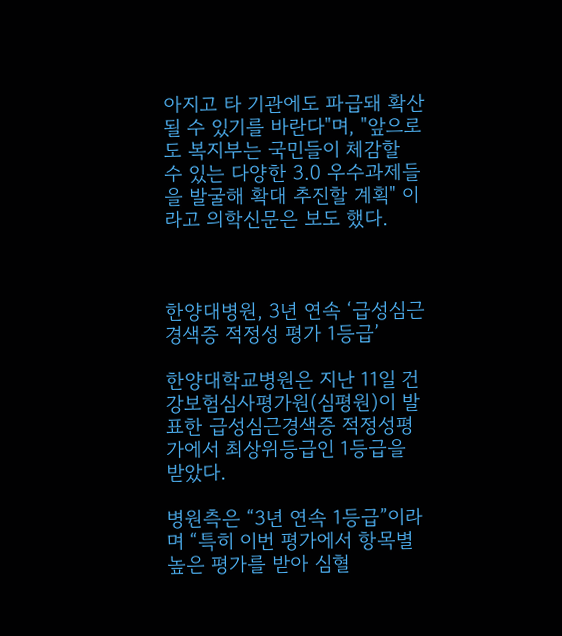아지고 타 기관에도 파급돼 확산될 수 있기를 바란다"며, "앞으로도 복지부는 국민들이 체감할 수 있는 다양한 3.0 우수과제들을 발굴해 확대 추진할 계획" 이라고 의학신문은 보도 했다.



한양대병원, 3년 연속 ‘급성심근경색증 적정성 평가 1등급’

한양대학교병원은 지난 11일 건강보험심사평가원(심평원)이 발표한 급성심근경색증 적정성평가에서 최상위등급인 1등급을 받았다.

병원측은 “3년 연속 1등급”이라며 “특히 이번 평가에서 항목별 높은 평가를 받아 심혈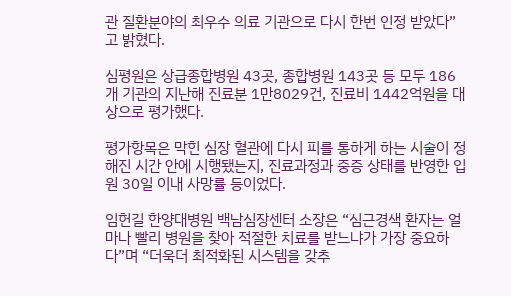관 질환분야의 최우수 의료 기관으로 다시 한번 인정 받았다”고 밝혔다.

심평원은 상급종합병원 43곳, 종합병원 143곳 등 모두 186개 기관의 지난해 진료분 1만8029건, 진료비 1442억원을 대상으로 평가했다.

평가항목은 막힌 심장 혈관에 다시 피를 통하게 하는 시술이 정해진 시간 안에 시행됐는지, 진료과정과 중증 상태를 반영한 입원 30일 이내 사망률 등이었다.

임헌길 한양대병원 백남심장센터 소장은 “심근경색 환자는 얼마나 빨리 병원을 찾아 적절한 치료를 받느냐가 가장 중요하다”며 “더욱더 최적화된 시스템을 갖추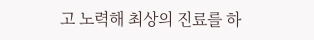고 노력해 최상의 진료를 하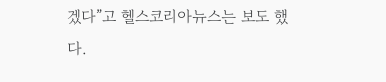겠다”고 헬스코리아뉴스는 보도 했다.